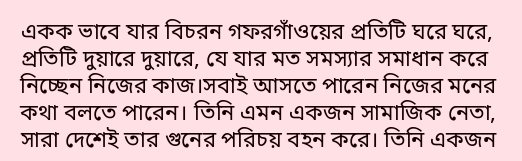একক ভাবে যার বিচরন গফরগাঁওয়ের প্রতিটি ঘরে ঘরে, প্রতিটি দুয়ারে দুয়ারে, যে যার মত সমস্যার সমাধান করে নিচ্ছেন নিজের কাজ।সবাই আসতে পারেন নিজের মনের কথা বলতে পারেন। তিনি এমন একজন সামাজিক নেতা, সারা দেশেই তার গুনের পরিচয় বহন করে। তিনি একজন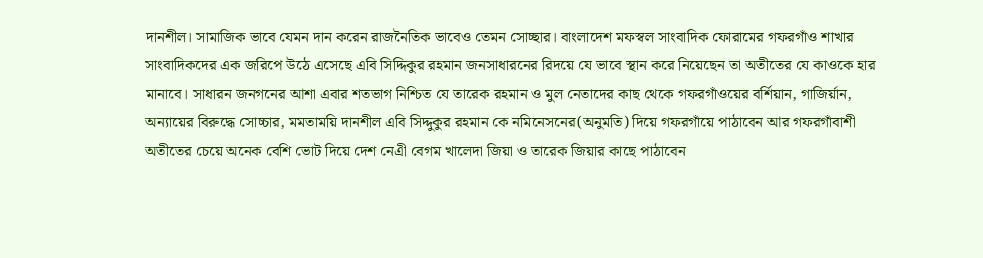দানশীল। সামাজিক ভাবে যেমন দান করেন রাজনৈতিক ভাবেও তেমন সোচ্ছার। বাংলাদেশ মফস্বল সাংবাদিক ফোরামের গফরগাঁও শাখার সাংবাদিকদের এক জরিপে উঠে এসেছে এবি সিদ্দিকুর রহমান জনসাধারনের রিদয়ে যে ভাবে স্থান করে নিয়েছেন তা অতীতের যে কাওকে হার মানাবে। সাধারন জনগনের আশা এবার শতভাগ নিশ্চিত যে তারেক রহমান ও মুল নেতাদের কাছ থেকে গফরগাঁওয়ের বর্শিয়ান, গাজির্য়ান, অন্যায়ের বিরুদ্ধে সোচ্চার, মমতাময়ি দানশীল এবি সিদ্দুকুর রহমান কে নমিনেসনের(অনুমতি) দিয়ে গফরগাঁয়ে পাঠাবেন আর গফরগাঁবাশী অতীতের চেয়ে অনেক বেশি ভোট দিয়ে দেশ নেএী বেগম খালেদা জিয়া ও তারেক জিয়ার কাছে পাঠাবেন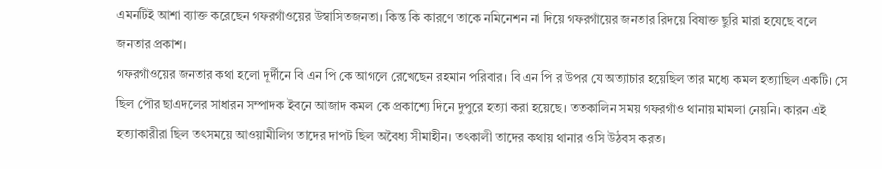এমনটিই আশা ব্যাক্ত করেছেন গফরগাঁওয়ের উস্বাসিতজনতা। কিন্ত কি কারণে তাকে নমিনেশন না দিয়ে গফরগাঁয়ের জনতার রিদয়ে বিষাক্ত ছুরি মারা হযেছে বলে জনতার প্রকাশ।
গফরগাঁওয়ের জনতার কথা হলো দূর্দীনে বি এন পি কে আগলে রেখেছেন রহমান পরিবার। বি এন পি র উপর যে অত্যাচার হয়েছিল তার মধ্যে কমল হত্যাছিল একটি। সে ছিল পৌর ছাএদলের সাধারন সম্পাদক ইবনে আজাদ কমল কে প্রকাশ্যে দিনে দুপুরে হত্যা করা হয়েছে। ততকালিন সময় গফরগাঁও থানায় মামলা নেয়নি। কারন এই হত্যাকারীরা ছিল তৎসময়ে আওয়ামীলিগ তাদের দাপট ছিল অবৈধ্য সীমাহীন। তৎকালী তাদের কথায় থানার ওসি উঠবস করত।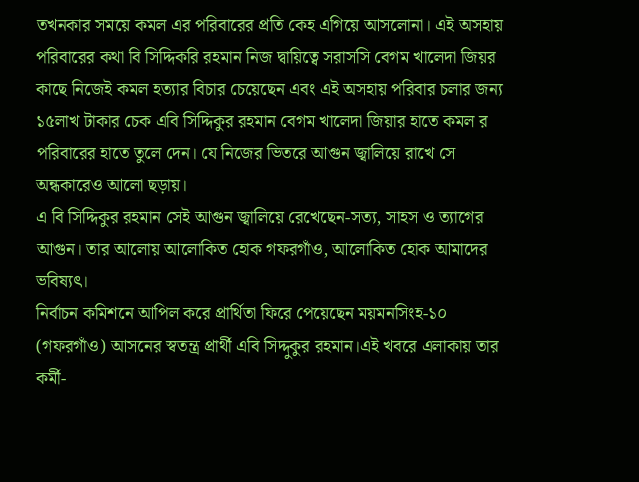তখনকার সময়ে কমল এর পরিবারের প্রতি কেহ এগিয়ে আসলোনা। এই অসহায় পরিবারের কথা বি সিদ্দিকরি রহমান নিজ দ্বায়িত্বে সরাসসি বেগম খালেদা জিয়র কাছে নিজেই কমল হত্যার বিচার চেয়েছেন এবং এই অসহায় পরিবার চলার জন্য ১৫লাখ টাকার চেক এবি সিদ্দিকুর রহমান বেগম খালেদা জিয়ার হাতে কমল র পরিবারের হাতে তুলে দেন। যে নিজের ভিতরে আগুন জ্বালিয়ে রাখে সে অন্ধকারেও আলো ছড়ায়।
এ বি সিদ্দিকুর রহমান সেই আগুন জ্বালিয়ে রেখেছেন-সত্য, সাহস ও ত্যাগের আগুন। তার আলোয় আলোকিত হোক গফরগাঁও, আলোকিত হোক আমাদের ভবিষ্যৎ।
নির্বাচন কমিশনে আপিল করে প্রার্থিতা ফিরে পেয়েছেন ময়মনসিংহ-১০ (গফরগাঁও) আসনের স্বতন্ত্র প্রার্থী এবি সিদ্দুকুর রহমান।এই খবরে এলাকায় তার কর্মী-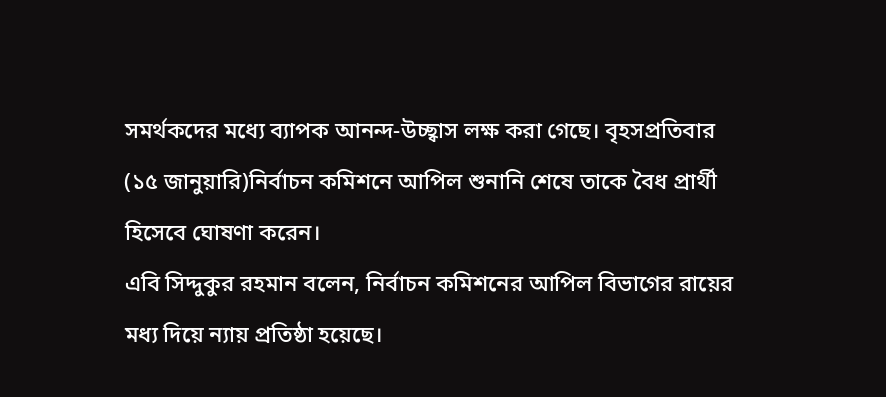সমর্থকদের মধ্যে ব্যাপক আনন্দ-উচ্ছ্বাস লক্ষ করা গেছে। বৃহসপ্রতিবার (১৫ জানুয়ারি)নির্বাচন কমিশনে আপিল শুনানি শেষে তাকে বৈধ প্রার্থী হিসেবে ঘোষণা করেন।
এবি সিদ্দুকুর রহমান বলেন, নির্বাচন কমিশনের আপিল বিভাগের রায়ের মধ্য দিয়ে ন্যায় প্রতিষ্ঠা হয়েছে।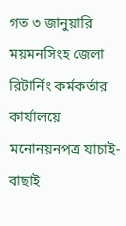গত ৩ জানুয়ারি ময়মনসিংহ জেলা রিটার্নিং কর্মকর্তার কার্যালয়ে মনোনয়নপত্র যাচাই-বাছাই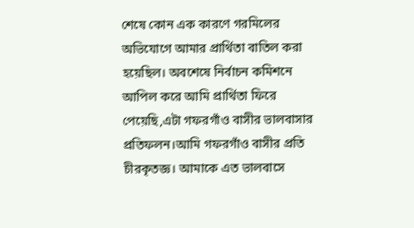শেষে কোন এক কারণে গরমিলের অভিযোগে আমার প্রার্থিতা বাতিল করা হয়েছিল। অবশেষে নির্বাচন কমিশনে আপিল করে আমি প্রার্থিতা ফিরে পেয়েছি,এটা গফরগাঁও বাসীর ভালবাসার প্রতিফলন।আমি গফরগাঁও বাসীর প্রতি চীরকৃতজ্ঞ। আমাকে এত ভালবাসে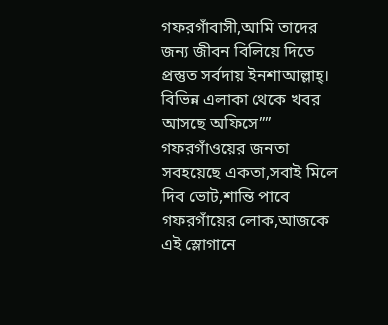গফরগাঁবাসী,আমি তাদের জন্য জীবন বিলিয়ে দিতে প্রস্তুত সর্বদায় ইনশাআল্লাহ্।
বিভিন্ন এলাকা থেকে খবর আসছে অফিসে”” গফরগাঁওয়ের জনতা সবহয়েছে একতা,সবাই মিলে দিব ভোট,শান্তি পাবে গফরগাঁয়ের লোক,আজকে এই স্লোগানে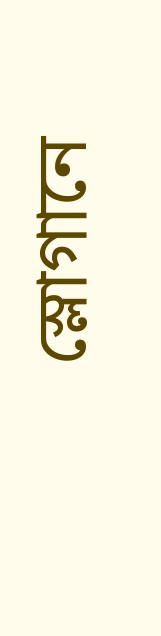স্লোগানে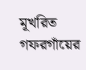মূখরিত গফরগাঁয়ের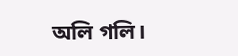অলি গলি।